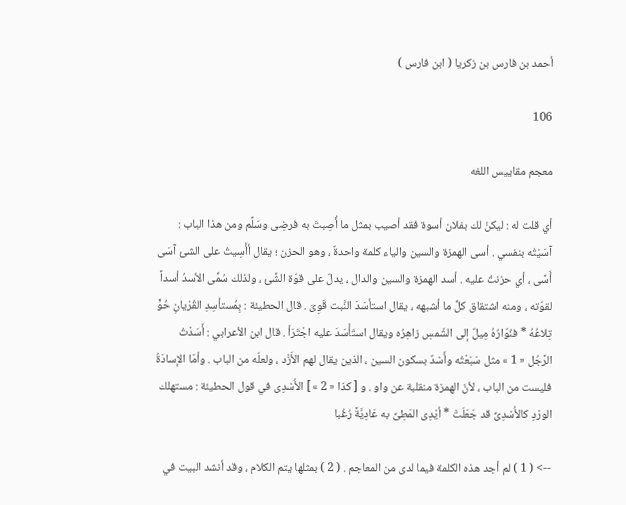أحمد بن فارس بن زكريا ( ابن فارس )

106

معجم مقاييس اللغه

أي قلت له : ليكنْ لك بفلان أسوة فقد أصيب بمثل ما أُصِبتَ به فرضِى وسَلَّم ومن هذا الباب : آسَيْتُه بنفسي . أسى الهمزة والسين والياء كلمة واحدةٌ ، وهو الحزن ؛ يقال أأَسِيتُ على الشئ آسَى أَسًى ، أي حزنتُ عليه . أسد الهمزة والسين والدال ، يدلّ على قوّة الشَّئ ، ولذلك سُمِّى الأسدُ أسداً لقوّته ، ومنه اشتقاق كلِّ ما أشبهه ، يقال استأسَدَ النَّبت قَوِىَ . قال الحطيئة : بِمُستأسِدِ القُرْيانِ حُوٍّ تِلاعُهُ * فنُوّارُهُ مِيلٌ إلى الشّمسِ زاهِرُه ويقال استَأْسَدَ عليه اجْتَرَأ . قال ابن الأعرابي : أَسَدْتُ الرَّجُل « 1 » مثل سَبَعْتُه وأَسْدٌ بسكون السين ، الذين يقال لهم الأَزْد ، ولعلّه من الباب . وأمّا الإسادَةُ فليست من الباب ، لأنّ الهمزة منقلبة عن واو . و [ كذا « 2 » ] الأُسْدِى في قول الحطيئة : مستهلك الورْدِ كالأُسْدِىِّ قد جَعَلَتْ * أيْدِى المَطِىِّ به عَادِيَّةً رُغُبا

--> ( 1 ) لم أجد هذه الكلمة فيما لدى من المعاجم . ( 2 ) بمثلها يتم الكلام ، وقد أنشد البيت في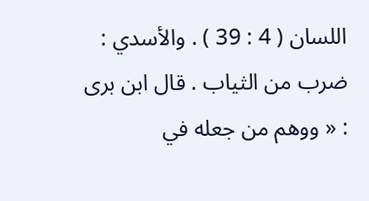اللسان ( 4 : 39 ) . والأسدي : ضرب من الثياب . قال ابن برى : « ووهم من جعله في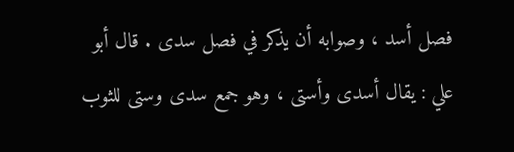فصل أسد ، وصوابه أن يذكر في فصل سدى . قال أبو علي : يقال أسدى وأستى ، وهو جمع سدى وستى للثوب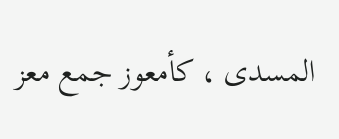المسدى ، كأمعوز جمع معز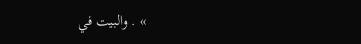» . والبيت في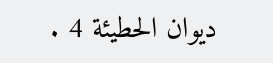ديوان الحطيئة 4 .